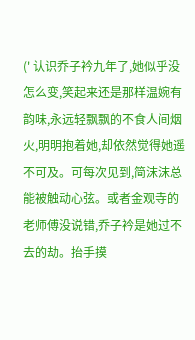(' 认识乔子衿九年了,她似乎没怎么变,笑起来还是那样温婉有韵味,永远轻飘飘的不食人间烟火,明明抱着她,却依然觉得她遥不可及。可每次见到,简沫沫总能被触动心弦。或者金观寺的老师傅没说错,乔子衿是她过不去的劫。抬手摸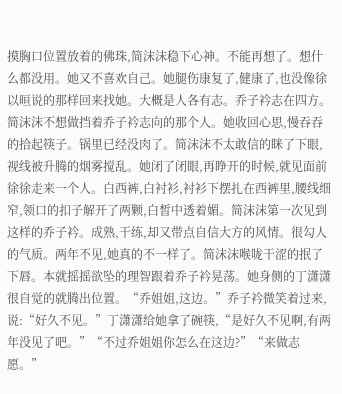摸胸口位置放着的佛珠,简沫沫稳下心神。不能再想了。想什么都没用。她又不喜欢自己。她腿伤康复了,健康了,也没像徐以晅说的那样回来找她。大概是人各有志。乔子衿志在四方。简沫沫不想做挡着乔子衿志向的那个人。她收回心思,慢吞吞的拾起筷子。锅里已经没肉了。简沫沫不太敢信的眯了下眼,视线被升腾的烟雾搅乱。她闭了闭眼,再睁开的时候,就见面前徐徐走来一个人。白西裤,白衬衫,衬衫下摆扎在西裤里,腰线细窄,领口的扣子解开了两颗,白皙中透着媚。简沫沫第一次见到这样的乔子衿。成熟,干练,却又带点自信大方的风情。很勾人的气质。两年不见,她真的不一样了。简沫沫喉咙干涩的抿了下唇。本就摇摇欲坠的理智跟着乔子衿晃荡。她身侧的丁潇潇很自觉的就腾出位置。“乔姐姐,这边。”乔子衿微笑着过来,说:“好久不见。”丁潇潇给她拿了碗筷,“是好久不见啊,有两年没见了吧。”“不过乔姐姐你怎么在这边?”“来做志愿。”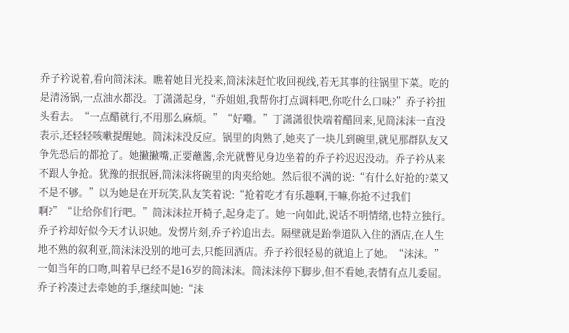乔子衿说着,看向简沫沫。瞧着她目光投来,简沫沫赶忙收回视线,若无其事的往锅里下菜。吃的是清汤锅,一点油水都没。丁潇潇起身,“乔姐姐,我帮你打点调料吧,你吃什么口味?”乔子衿扭头看去。“一点醋就行,不用那么麻烦。”“好嘞。”丁潇潇很快端着醋回来,见简沫沫一直没表示,还轻轻咳嗽提醒她。简沫沫没反应。锅里的肉熟了,她夹了一块儿到碗里,就见那群队友又争先恐后的都抢了。她撇撇嘴,正要蘸酱,余光就瞥见身边坐着的乔子衿迟迟没动。乔子衿从来不跟人争抢。犹豫的抿抿唇,简沫沫将碗里的肉夹给她。然后很不满的说:“有什么好抢的?菜又不是不够。”以为她是在开玩笑,队友笑着说:“抢着吃才有乐趣啊,干嘛,你抢不过我们啊?”“让给你们行吧。”简沫沫拉开椅子,起身走了。她一向如此,说话不明情绪,也特立独行。乔子衿却好似今天才认识她。发愣片刻,乔子衿追出去。隔壁就是跆拳道队入住的酒店,在人生地不熟的叙利亚,简沫沫没别的地可去,只能回酒店。乔子衿很轻易的就追上了她。“沫沫。”一如当年的口吻,叫着早已经不是16岁的简沫沫。简沫沫停下脚步,但不看她,表情有点儿委屈。乔子衿凑过去牵她的手,继续叫她:“沫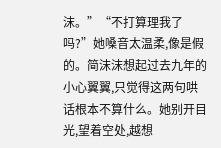沫。”“不打算理我了吗?”她嗓音太温柔,像是假的。简沫沫想起过去九年的小心翼翼,只觉得这两句哄话根本不算什么。她别开目光,望着空处,越想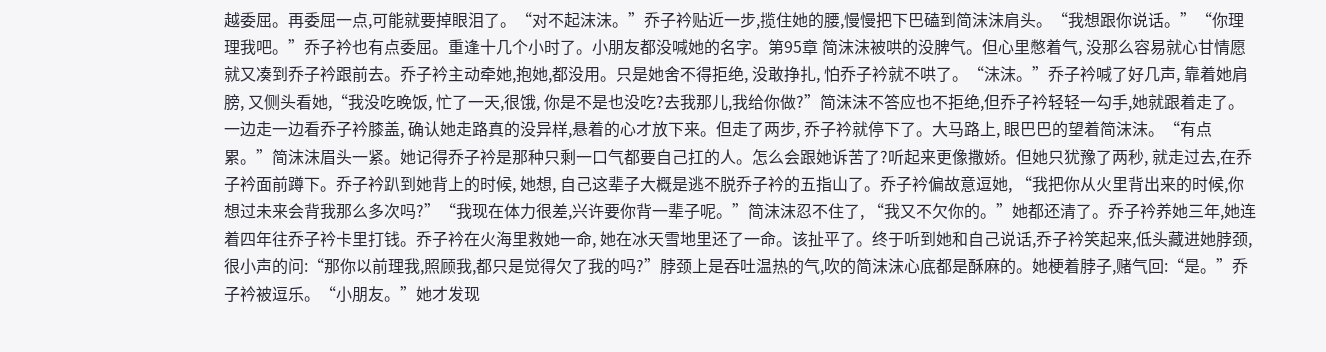越委屈。再委屈一点,可能就要掉眼泪了。“对不起沫沫。”乔子衿贴近一步,揽住她的腰,慢慢把下巴磕到简沫沫肩头。“我想跟你说话。”“你理理我吧。”乔子衿也有点委屈。重逢十几个小时了。小朋友都没喊她的名字。第95章 简沫沫被哄的没脾气。但心里憋着气, 没那么容易就心甘情愿就又凑到乔子衿跟前去。乔子衿主动牵她,抱她,都没用。只是她舍不得拒绝, 没敢挣扎, 怕乔子衿就不哄了。“沫沫。”乔子衿喊了好几声, 靠着她肩膀, 又侧头看她,“我没吃晚饭, 忙了一天,很饿, 你是不是也没吃?去我那儿,我给你做?”简沫沫不答应也不拒绝,但乔子衿轻轻一勾手,她就跟着走了。一边走一边看乔子衿膝盖, 确认她走路真的没异样,悬着的心才放下来。但走了两步, 乔子衿就停下了。大马路上, 眼巴巴的望着简沫沫。“有点累。”简沫沫眉头一紧。她记得乔子衿是那种只剩一口气都要自己扛的人。怎么会跟她诉苦了?听起来更像撒娇。但她只犹豫了两秒, 就走过去,在乔子衿面前蹲下。乔子衿趴到她背上的时候, 她想, 自己这辈子大概是逃不脱乔子衿的五指山了。乔子衿偏故意逗她, “我把你从火里背出来的时候,你想过未来会背我那么多次吗?”“我现在体力很差,兴许要你背一辈子呢。”简沫沫忍不住了, “我又不欠你的。”她都还清了。乔子衿养她三年,她连着四年往乔子衿卡里打钱。乔子衿在火海里救她一命, 她在冰天雪地里还了一命。该扯平了。终于听到她和自己说话,乔子衿笑起来,低头藏进她脖颈,很小声的问:“那你以前理我,照顾我,都只是觉得欠了我的吗?”脖颈上是吞吐温热的气,吹的简沫沫心底都是酥麻的。她梗着脖子,赌气回:“是。”乔子衿被逗乐。“小朋友。”她才发现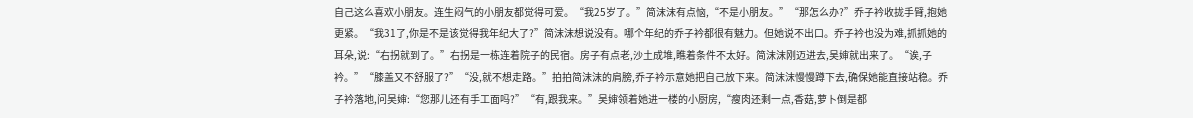自己这么喜欢小朋友。连生闷气的小朋友都觉得可爱。“我25岁了。”简沫沫有点恼,“不是小朋友。”“那怎么办?”乔子衿收拢手臂,抱她更紧。“我31了,你是不是该觉得我年纪大了?”简沫沫想说没有。哪个年纪的乔子衿都很有魅力。但她说不出口。乔子衿也没为难,抓抓她的耳朵,说:“右拐就到了。”右拐是一栋连着院子的民宿。房子有点老,沙土成堆,瞧着条件不太好。简沫沫刚迈进去,吴婶就出来了。“诶,子衿。”“膝盖又不舒服了?”“没,就不想走路。”拍拍简沫沫的肩膀,乔子衿示意她把自己放下来。简沫沫慢慢蹲下去,确保她能直接站稳。乔子衿落地,问吴婶:“您那儿还有手工面吗?”“有,跟我来。”吴婶领着她进一楼的小厨房,“瘦肉还剩一点,香菇,萝卜倒是都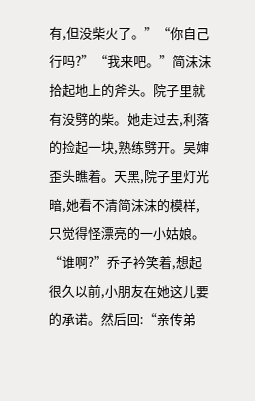有,但没柴火了。”“你自己行吗?”“我来吧。”简沫沫拾起地上的斧头。院子里就有没劈的柴。她走过去,利落的捡起一块,熟练劈开。吴婶歪头瞧着。天黑,院子里灯光暗,她看不清简沫沫的模样,只觉得怪漂亮的一小姑娘。“谁啊?”乔子衿笑着,想起很久以前,小朋友在她这儿要的承诺。然后回:“亲传弟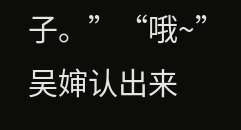子。”“哦~”吴婶认出来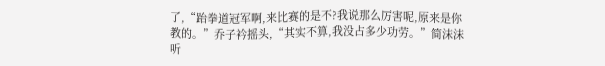了,“跆拳道冠军啊,来比赛的是不?我说那么厉害呢,原来是你教的。”乔子衿摇头,“其实不算,我没占多少功劳。”简沫沫听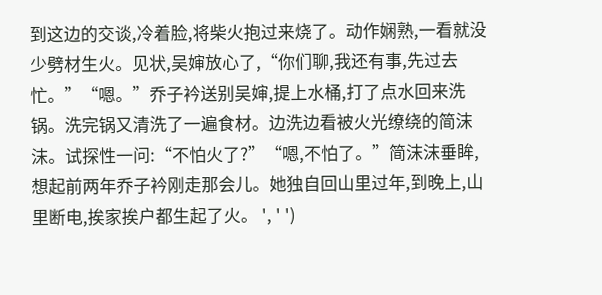到这边的交谈,冷着脸,将柴火抱过来烧了。动作娴熟,一看就没少劈材生火。见状,吴婶放心了,“你们聊,我还有事,先过去忙。”“嗯。”乔子衿送别吴婶,提上水桶,打了点水回来洗锅。洗完锅又清洗了一遍食材。边洗边看被火光缭绕的简沫沫。试探性一问:“不怕火了?”“嗯,不怕了。”简沫沫垂眸,想起前两年乔子衿刚走那会儿。她独自回山里过年,到晚上,山里断电,挨家挨户都生起了火。 ', ' ')